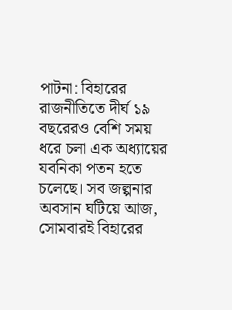পাটনা: বিহারের রাজনীতিতে দীর্ঘ ১৯ বছরেরও বেশি সময় ধরে চলা এক অধ্যায়ের যবনিকা পতন হতে চলেছে। সব জল্পনার অবসান ঘটিয়ে আজ, সোমবারই বিহারের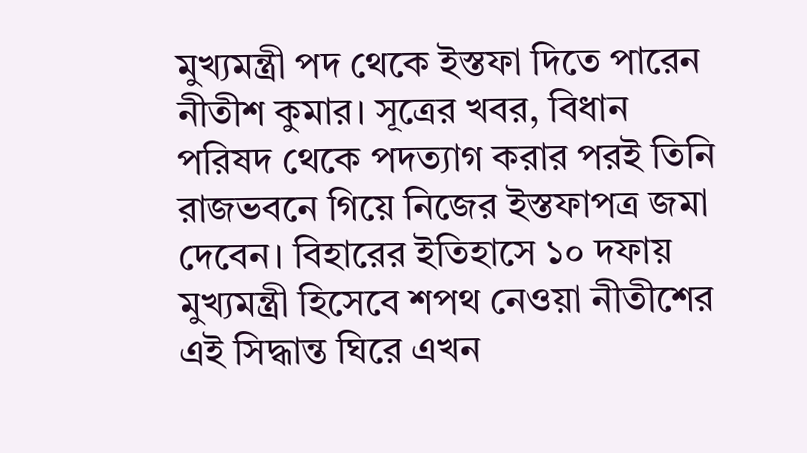মুখ্যমন্ত্রী পদ থেকে ইস্তফা দিতে পারেন নীতীশ কুমার। সূত্রের খবর, বিধান পরিষদ থেকে পদত্যাগ করার পরই তিনি রাজভবনে গিয়ে নিজের ইস্তফাপত্র জমা দেবেন। বিহারের ইতিহাসে ১০ দফায় মুখ্যমন্ত্রী হিসেবে শপথ নেওয়া নীতীশের এই সিদ্ধান্ত ঘিরে এখন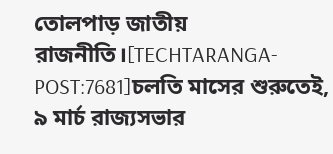তোলপাড় জাতীয় রাজনীতি।[TECHTARANGA-POST:7681]চলতি মাসের শুরুতেই, ৯ মার্চ রাজ্যসভার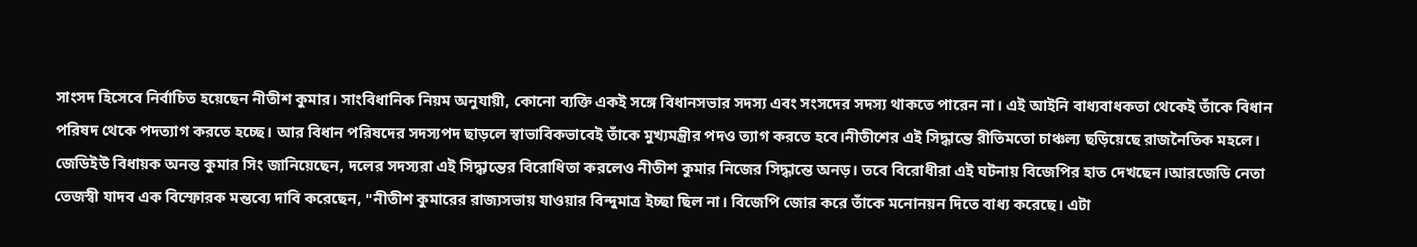সাংসদ হিসেবে নির্বাচিত হয়েছেন নীতীশ কুমার। সাংবিধানিক নিয়ম অনুযায়ী, কোনো ব্যক্তি একই সঙ্গে বিধানসভার সদস্য এবং সংসদের সদস্য থাকতে পারেন না। এই আইনি বাধ্যবাধকতা থেকেই তাঁকে বিধান পরিষদ থেকে পদত্যাগ করতে হচ্ছে। আর বিধান পরিষদের সদস্যপদ ছাড়লে স্বাভাবিকভাবেই তাঁকে মুখ্যমন্ত্রীর পদও ত্যাগ করতে হবে।নীতীশের এই সিদ্ধান্তে রীতিমতো চাঞ্চল্য ছড়িয়েছে রাজনৈতিক মহলে। জেডিইউ বিধায়ক অনন্ত কুমার সিং জানিয়েছেন, দলের সদস্যরা এই সিদ্ধান্তের বিরোধিতা করলেও নীতীশ কুমার নিজের সিদ্ধান্তে অনড়। তবে বিরোধীরা এই ঘটনায় বিজেপির হাত দেখছেন।আরজেডি নেতা তেজস্বী যাদব এক বিস্ফোরক মন্তব্যে দাবি করেছেন, "নীতীশ কুমারের রাজ্যসভায় যাওয়ার বিন্দুমাত্র ইচ্ছা ছিল না। বিজেপি জোর করে তাঁকে মনোনয়ন দিতে বাধ্য করেছে। এটা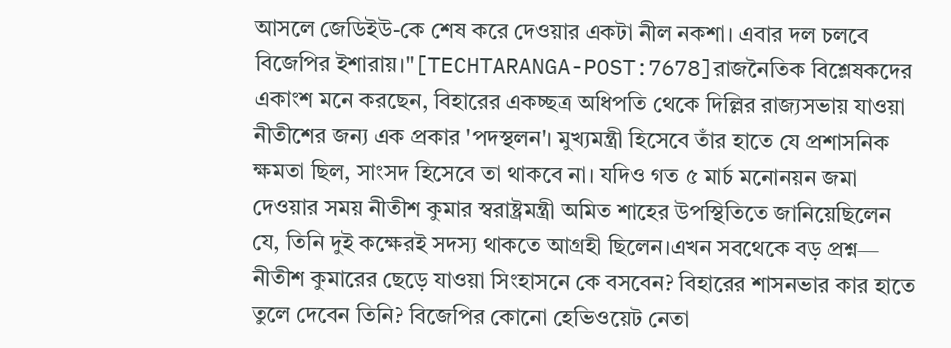আসলে জেডিইউ-কে শেষ করে দেওয়ার একটা নীল নকশা। এবার দল চলবে বিজেপির ইশারায়।"[TECHTARANGA-POST:7678]রাজনৈতিক বিশ্লেষকদের একাংশ মনে করছেন, বিহারের একচ্ছত্র অধিপতি থেকে দিল্লির রাজ্যসভায় যাওয়া নীতীশের জন্য এক প্রকার 'পদস্থলন'। মুখ্যমন্ত্রী হিসেবে তাঁর হাতে যে প্রশাসনিক ক্ষমতা ছিল, সাংসদ হিসেবে তা থাকবে না। যদিও গত ৫ মার্চ মনোনয়ন জমা দেওয়ার সময় নীতীশ কুমার স্বরাষ্ট্রমন্ত্রী অমিত শাহের উপস্থিতিতে জানিয়েছিলেন যে, তিনি দুই কক্ষেরই সদস্য থাকতে আগ্রহী ছিলেন।এখন সবথেকে বড় প্রশ্ন— নীতীশ কুমারের ছেড়ে যাওয়া সিংহাসনে কে বসবেন? বিহারের শাসনভার কার হাতে তুলে দেবেন তিনি? বিজেপির কোনো হেভিওয়েট নেতা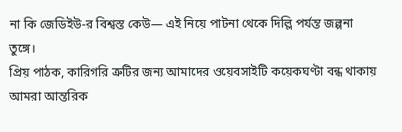না কি জেডিইউ-র বিশ্বস্ত কেউ— এই নিয়ে পাটনা থেকে দিল্লি পর্যন্ত জল্পনা তুঙ্গে।
প্রিয় পাঠক, কারিগরি ত্রুটির জন্য আমাদের ওয়েবসাইটি কয়েকঘণ্টা বন্ধ থাকায় আমরা আন্তরিক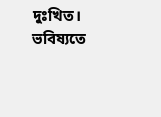দুঃখিত। ভবিষ্যতে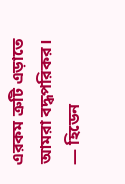এরকম ত্রুটি এড়াতে আমরা বদ্ধপরিকর।
— হিডেন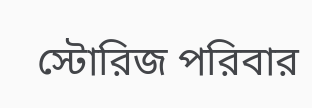স্টোরিজ পরিবার